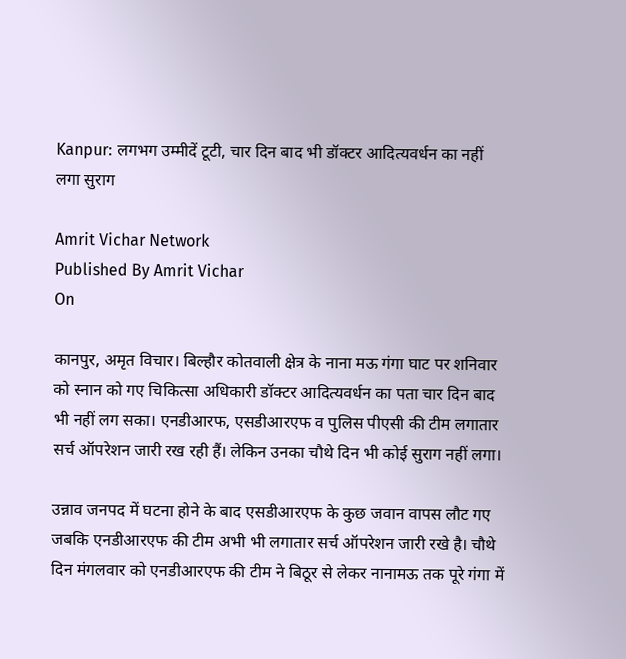Kanpur: लगभग उम्मीदें टूटी, चार दिन बाद भी डॉक्टर आदित्यवर्धन का नहीं लगा सुराग

Amrit Vichar Network
Published By Amrit Vichar
On

कानपुर, अमृत विचार। बिल्हौर कोतवाली क्षेत्र के नाना मऊ गंगा घाट पर शनिवार को स्नान को गए चिकित्सा अधिकारी डॉक्टर आदित्यवर्धन का पता चार दिन बाद भी नहीं लग सका। एनडीआरफ, एसडीआरएफ व पुलिस पीएसी की टीम लगातार सर्च ऑपरेशन जारी रख रही हैं। लेकिन उनका चौथे दिन भी कोई सुराग नहीं लगा।

उन्नाव जनपद में घटना होने के बाद एसडीआरएफ के कुछ जवान वापस लौट गए जबकि एनडीआरएफ की टीम अभी भी लगातार सर्च ऑपरेशन जारी रखे है। चौथे दिन मंगलवार को एनडीआरएफ की टीम ने बिठूर से लेकर नानामऊ तक पूरे गंगा में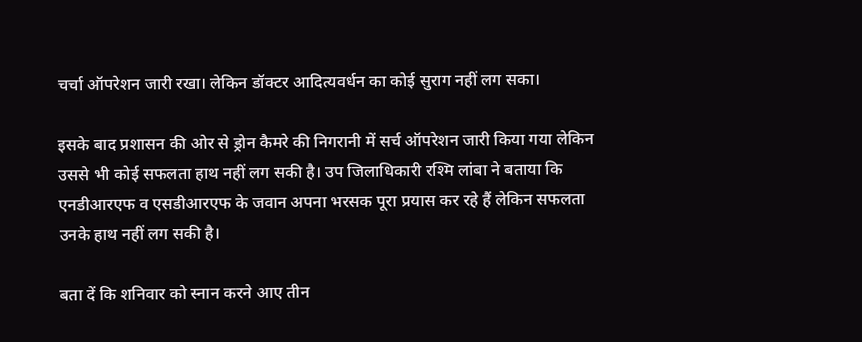चर्चा ऑपरेशन जारी रखा। लेकिन डॉक्टर आदित्यवर्धन का कोई सुराग नहीं लग सका।

इसके बाद प्रशासन की ओर से ड्रोन कैमरे की निगरानी में सर्च ऑपरेशन जारी किया गया लेकिन उससे भी कोई सफलता हाथ नहीं लग सकी है। उप जिलाधिकारी रश्मि लांबा ने बताया कि एनडीआरएफ व एसडीआरएफ के जवान अपना भरसक पूरा प्रयास कर रहे हैं लेकिन सफलता उनके हाथ नहीं लग सकी है।

बता दें कि शनिवार को स्नान करने आए तीन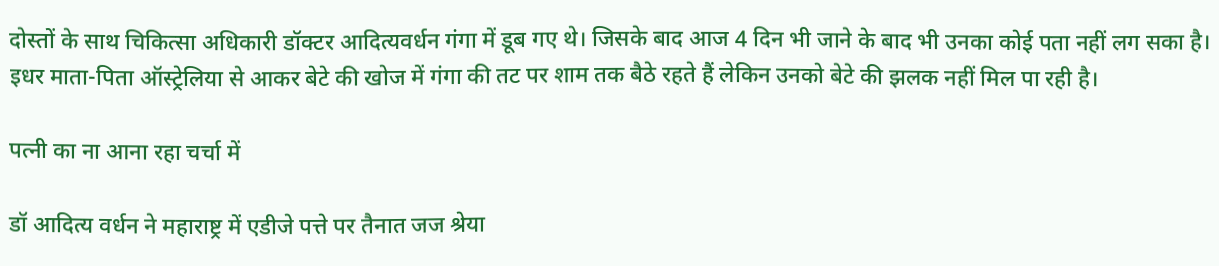दोस्तों के साथ चिकित्सा अधिकारी डॉक्टर आदित्यवर्धन गंगा में डूब गए थे। जिसके बाद आज 4 दिन भी जाने के बाद भी उनका कोई पता नहीं लग सका है। इधर माता-पिता ऑस्ट्रेलिया से आकर बेटे की खोज में गंगा की तट पर शाम तक बैठे रहते हैं लेकिन उनको बेटे की झलक नहीं मिल पा रही है।

पत्नी का ना आना रहा चर्चा में

डॉ आदित्य वर्धन ने महाराष्ट्र में एडीजे पत्ते पर तैनात जज श्रेया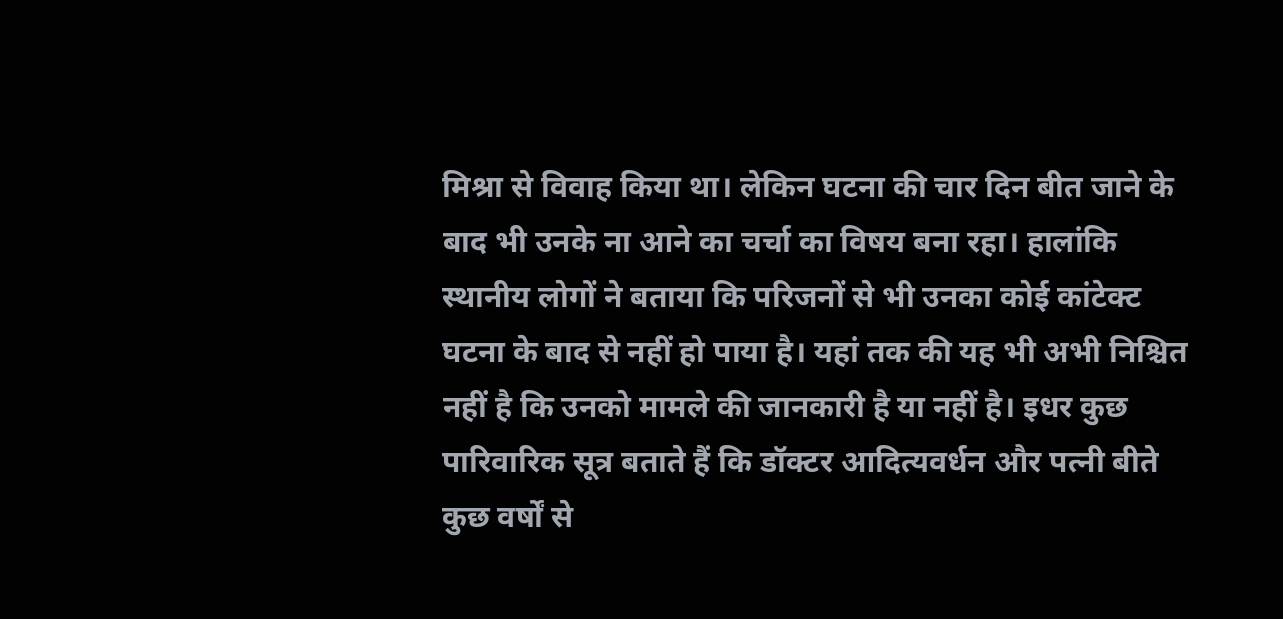मिश्रा से विवाह किया था। लेकिन घटना की चार दिन बीत जाने के बाद भी उनके ना आने का चर्चा का विषय बना रहा। हालांकि स्थानीय लोगों ने बताया कि परिजनों से भी उनका कोई कांटेक्ट घटना के बाद से नहीं हो पाया है। यहां तक की यह भी अभी निश्चित नहीं है कि उनको मामले की जानकारी है या नहीं है। इधर कुछ पारिवारिक सूत्र बताते हैं कि डॉक्टर आदित्यवर्धन और पत्नी बीते कुछ वर्षों से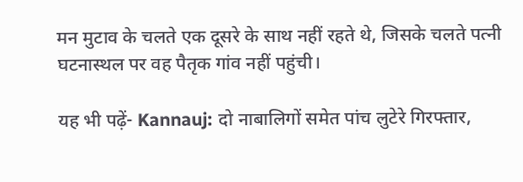मन मुटाव के चलते एक दूसरे के साथ नहीं रहते थे, जिसके चलते पत्नी घटनास्थल पर वह पैतृक गांव नहीं पहुंची।

यह भी पढ़ें- Kannauj: दो नाबालिगों समेत पांच लुटेरे गिरफ्तार,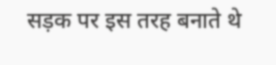सड़क पर इस तरह बनाते थे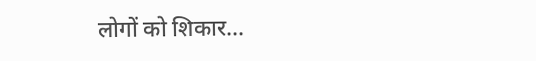लोगों को शिकार...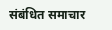संबंधित समाचार